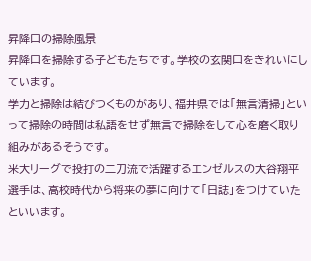昇降口の掃除風景
昇降口を掃除する子どもたちです。学校の玄関口をきれいにしています。
学力と掃除は結びつくものがあり、福井県では「無言清掃」といって掃除の時間は私語をせず無言で掃除をして心を磨く取り組みがあるそうです。
米大リーグで投打の二刀流で活躍するエンゼルスの大谷翔平選手は、高校時代から将来の夢に向けて「日誌」をつけていたといいます。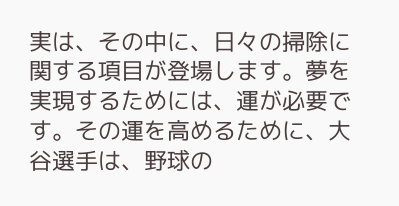実は、その中に、日々の掃除に関する項目が登場します。夢を実現するためには、運が必要です。その運を高めるために、大谷選手は、野球の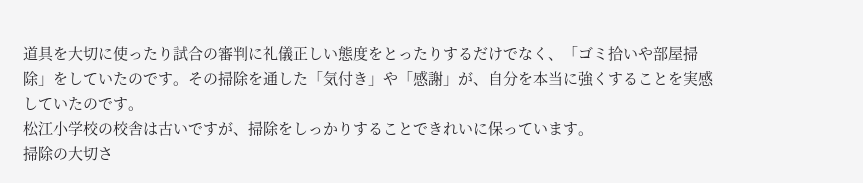道具を大切に使ったり試合の審判に礼儀正しい態度をとったりするだけでなく、「ゴミ拾いや部屋掃除」をしていたのです。その掃除を通した「気付き」や「感謝」が、自分を本当に強くすることを実感していたのです。
松江小学校の校舎は古いですが、掃除をしっかりすることできれいに保っています。
掃除の大切さ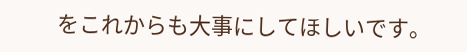をこれからも大事にしてほしいです。